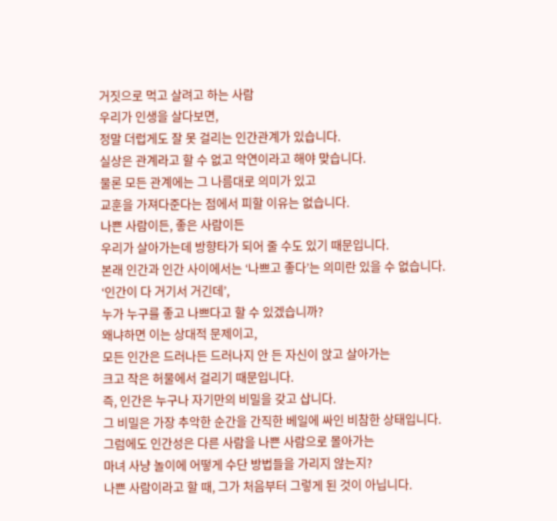거짓으로 먹고 살려고 하는 사람
우리가 인생을 살다보면,
정말 더럽게도 잘 못 걸리는 인간관계가 있습니다.
실상은 관계라고 할 수 없고 악연이라고 해야 맞습니다.
물론 모든 관계에는 그 나름대로 의미가 있고
교훈을 가져다준다는 점에서 피할 이유는 없습니다.
나쁜 사람이든, 좋은 사람이든
우리가 살아가는데 방향타가 되어 줄 수도 있기 때문입니다.
본래 인간과 인간 사이에서는 ‘나쁘고 좋다’는 의미란 있을 수 없습니다.
‘인간이 다 거기서 거긴데’,
누가 누구를 좋고 나쁘다고 할 수 있겠습니까?
왜냐하면 이는 상대적 문제이고,
모든 인간은 드러나든 드러나지 안 든 자신이 앉고 살아가는
크고 작은 허물에서 걸리기 때문입니다.
즉, 인간은 누구나 자기만의 비밀을 갖고 삽니다.
그 비밀은 가장 추악한 순간을 간직한 베일에 싸인 비참한 상태입니다.
그럼에도 인간성은 다른 사람을 나쁜 사람으로 몰아가는
마녀 사냥 놀이에 어떻게 수단 방법들을 가리지 않는지?
나쁜 사람이라고 할 때, 그가 처음부터 그렇게 된 것이 아닙니다.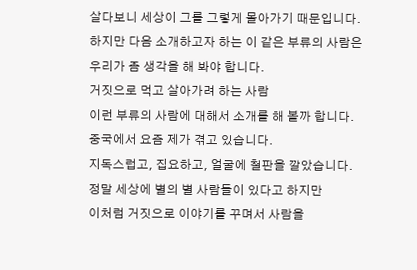살다보니 세상이 그를 그렇게 몰아가기 때문입니다.
하지만 다음 소개하고자 하는 이 같은 부류의 사람은
우리가 좀 생각을 해 봐야 합니다.
거짓으로 먹고 살아가려 하는 사람
이런 부류의 사람에 대해서 소개를 해 볼까 합니다.
중국에서 요즘 제가 겪고 있습니다.
지독스럽고, 집요하고, 얼굴에 철판을 깔았습니다.
정말 세상에 별의 별 사람들이 있다고 하지만
이처럼 거짓으로 이야기를 꾸며서 사람을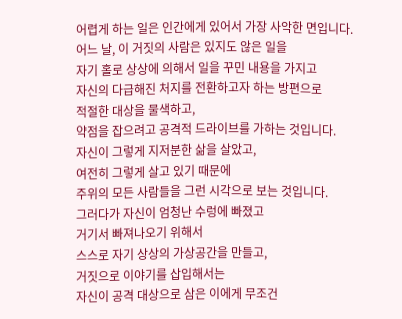어렵게 하는 일은 인간에게 있어서 가장 사악한 면입니다.
어느 날, 이 거짓의 사람은 있지도 않은 일을
자기 홀로 상상에 의해서 일을 꾸민 내용을 가지고
자신의 다급해진 처지를 전환하고자 하는 방편으로
적절한 대상을 물색하고,
약점을 잡으려고 공격적 드라이브를 가하는 것입니다.
자신이 그렇게 지저분한 삶을 살았고,
여전히 그렇게 살고 있기 때문에
주위의 모든 사람들을 그런 시각으로 보는 것입니다.
그러다가 자신이 엄청난 수렁에 빠졌고
거기서 빠져나오기 위해서
스스로 자기 상상의 가상공간을 만들고,
거짓으로 이야기를 삽입해서는
자신이 공격 대상으로 삼은 이에게 무조건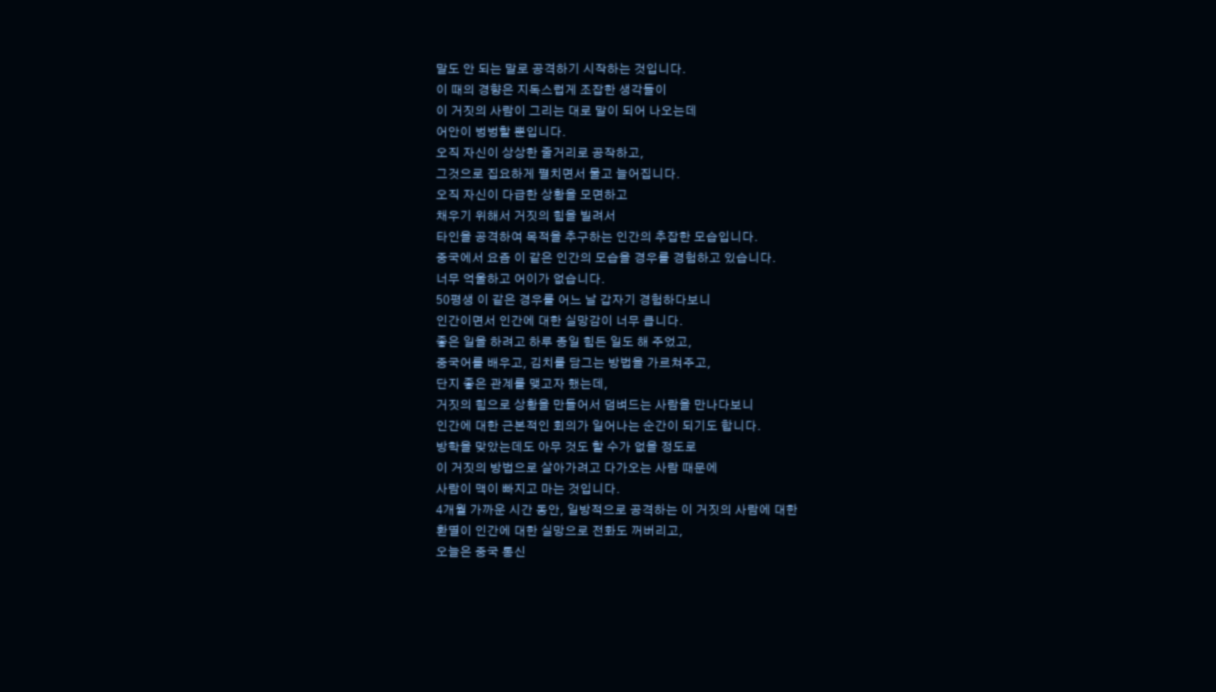말도 안 되는 말로 공격하기 시작하는 것입니다.
이 때의 경향은 지독스럽게 조잡한 생각들이
이 거짓의 사람이 그리는 대로 말이 되어 나오는데
어안이 벙벙할 뿐입니다.
오직 자신이 상상한 줄거리로 공작하고,
그것으로 집요하게 펼치면서 물고 늘어집니다.
오직 자신이 다급한 상황을 모면하고
채우기 위해서 거짓의 힘을 빌려서
타인을 공격하여 목적을 추구하는 인간의 추잡한 모습입니다.
중국에서 요즘 이 같은 인간의 모습을 경우를 경험하고 있습니다.
너무 억울하고 어이가 없습니다.
50평생 이 같은 경우를 어느 날 갑자기 경험하다보니
인간이면서 인간에 대한 실망감이 너무 큽니다.
좋은 일을 하려고 하루 종일 힘든 일도 해 주었고,
중국어를 배우고, 김치를 담그는 방법을 가르쳐주고,
단지 좋은 관계를 맺고자 했는데,
거짓의 힘으로 상황을 만들어서 덤벼드는 사람을 만나다보니
인간에 대한 근본적인 회의가 일어나는 순간이 되기도 합니다.
방학을 맞았는데도 아무 것도 할 수가 없을 정도로
이 거짓의 방법으로 살아가려고 다가오는 사람 때문에
사람이 맥이 빠지고 마는 것입니다.
4개월 가까운 시간 동안, 일방적으로 공격하는 이 거짓의 사람에 대한
환멸이 인간에 대한 실망으로 전화도 꺼버리고,
오늘은 중국 통신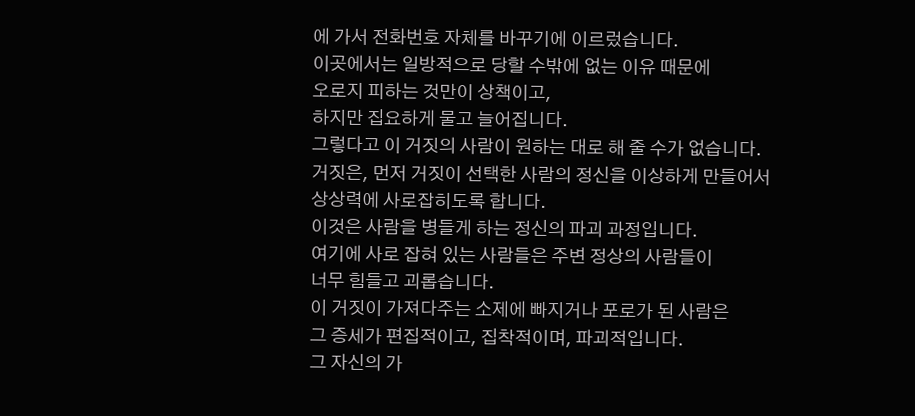에 가서 전화번호 자체를 바꾸기에 이르렀습니다.
이곳에서는 일방적으로 당할 수밖에 없는 이유 때문에
오로지 피하는 것만이 상책이고,
하지만 집요하게 물고 늘어집니다.
그렇다고 이 거짓의 사람이 원하는 대로 해 줄 수가 없습니다.
거짓은, 먼저 거짓이 선택한 사람의 정신을 이상하게 만들어서
상상력에 사로잡히도록 합니다.
이것은 사람을 병들게 하는 정신의 파괴 과정입니다.
여기에 사로 잡혀 있는 사람들은 주변 정상의 사람들이
너무 힘들고 괴롭습니다.
이 거짓이 가져다주는 소제에 빠지거나 포로가 된 사람은
그 증세가 편집적이고, 집착적이며, 파괴적입니다.
그 자신의 가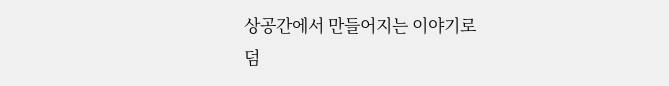상공간에서 만들어지는 이야기로
덤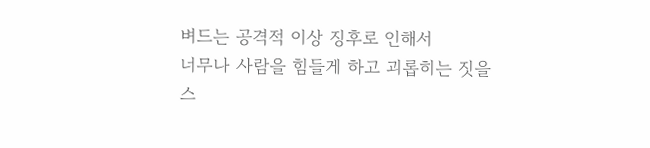벼드는 공격적 이상 징후로 인해서
너무나 사람을 힘들게 하고 괴롭히는 짓을
스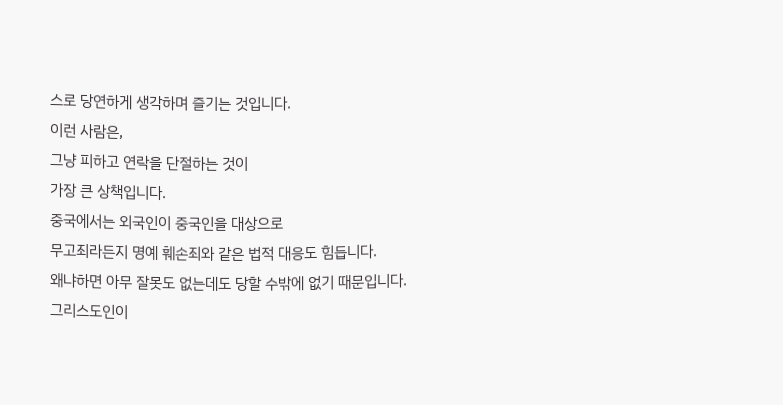스로 당연하게 생각하며 즐기는 것입니다.
이런 사람은,
그냥 피하고 연락을 단절하는 것이
가장 큰 상책입니다.
중국에서는 외국인이 중국인을 대상으로
무고죄라든지 명예 훼손죄와 같은 법적 대응도 힘듭니다.
왜냐하면 아무 잘못도 없는데도 당할 수밖에 없기 때문입니다.
그리스도인이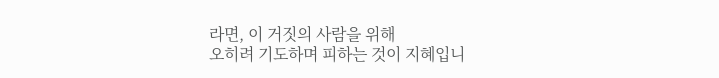라면, 이 거짓의 사람을 위해
오히려 기도하며 피하는 것이 지혜입니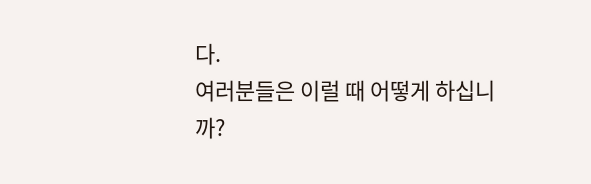다.
여러분들은 이럴 때 어떻게 하십니까?